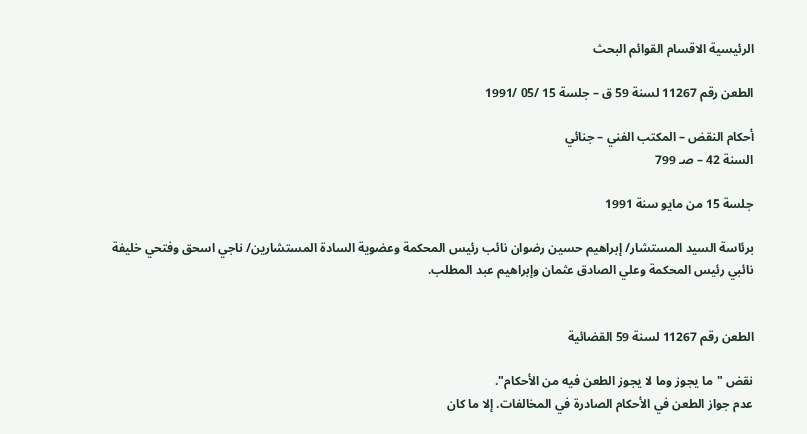الرئيسية الاقسام القوائم البحث

الطعن رقم 11267 لسنة 59 ق – جلسة 15 /05 /1991

أحكام النقض – المكتب الفني – جنائي
السنة 42 – صـ 799

جلسة 15 من مايو سنة 1991

برئاسة السيد المستشار/ إبراهيم حسين رضوان نائب رئيس المحكمة وعضوية السادة المستشارين/ ناجي اسحق وفتحي خليفة نائبي رئيس المحكمة وعلي الصادق عثمان وإبراهيم عبد المطلب.


الطعن رقم 11267 لسنة 59 القضائية

نقض "ما يجوز وما لا يجوز الطعن فيه من الأحكام".
عدم جواز الطعن في الأحكام الصادرة في المخالفات. إلا ما كان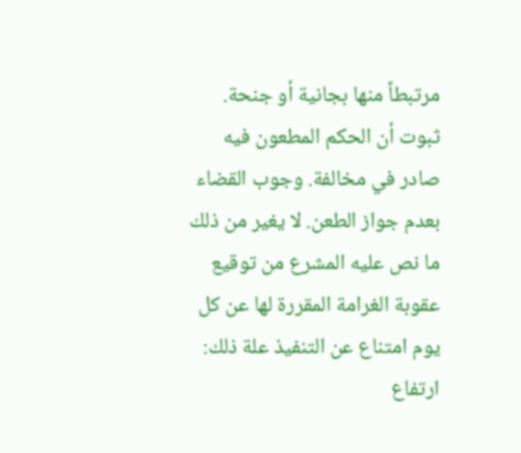مرتبطاً منها بجانية أو جنحة.
ثبوت أن الحكم المطعون فيه صادر في مخالفة. وجوب القضاء بعدم جواز الطعن. لا يغير من ذلك ما نص عليه المشرع من توقيع عقوبة الغرامة المقررة لها عن كل يوم امتناع عن التنفيذ علة ذلك: ارتفاع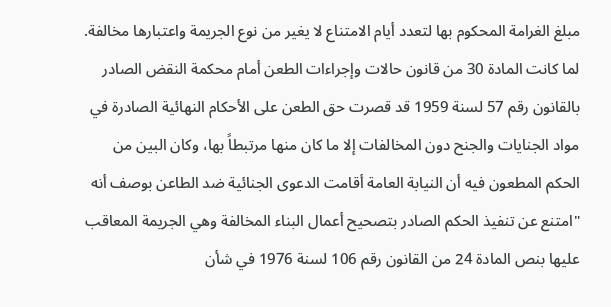مبلغ الغرامة المحكوم بها لتعدد أيام الامتناع لا يغير من نوع الجريمة واعتبارها مخالفة.
لما كانت المادة 30 من قانون حالات وإجراءات الطعن أمام محكمة النقض الصادر بالقانون رقم 57 لسنة 1959 قد قصرت حق الطعن على الأحكام النهائية الصادرة في مواد الجنايات والجنح دون المخالفات إلا ما كان منها مرتبطاً بها، وكان البين من الحكم المطعون فيه أن النيابة العامة أقامت الدعوى الجنائية ضد الطاعن بوصف أنه "امتنع عن تنفيذ الحكم الصادر بتصحيح أعمال البناء المخالفة وهي الجريمة المعاقب عليها بنص المادة 24 من القانون رقم 106 لسنة 1976 في شأن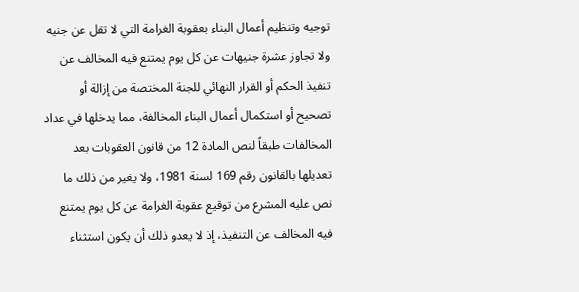توجيه وتنظيم أعمال البناء بعقوبة الغرامة التي لا تقل عن جنيه ولا تجاوز عشرة جنيهات عن كل يوم يمتنع فيه المخالف عن تنفيذ الحكم أو القرار النهائي للجنة المختصة من إزالة أو تصحيح أو استكمال أعمال البناء المخالفة، مما يدخلها في عداد المخالفات طبقاً لنص المادة 12 من قانون العقوبات بعد تعديلها بالقانون رقم 169 لسنة 1981، ولا يغير من ذلك ما نص عليه المشرع من توقيع عقوبة الغرامة عن كل يوم يمتنع فيه المخالف عن التنفيذ، إذ لا يعدو ذلك أن يكون استثناء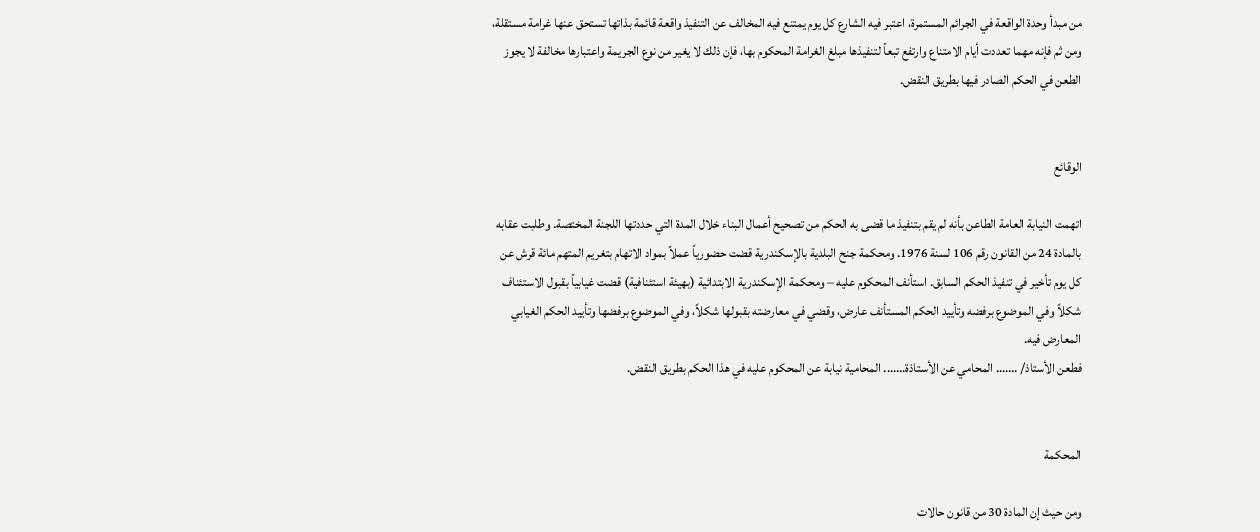من مبدأ وحدة الواقعة في الجرائم المستمرة، اعتبر فيه الشارع كل يوم يمتنع فيه المخالف عن التنفيذ واقعة قائمة بذاتها تستحق عنها غرامة مستقلة، ومن ثم فإنه مهما تعددت أيام الامتناع وارتفع تبعاً لتنفيذها مبلغ الغرامة المحكوم بها، فإن ذلك لا يغير من نوع الجريمة واعتبارها مخالفة لا يجوز الطعن في الحكم الصادر فيها بطريق النقض.


الوقائع

اتهمت النيابة العامة الطاعن بأنه لم يقم بتنفيذ ما قضى به الحكم من تصحيح أعمال البناء خلال المدة التي حددتها اللجنة المختصة. وطلبت عقابه بالمادة 24 من القانون رقم 106 لسنة 1976. ومحكمة جنح البلدية بالإسكندرية قضت حضورياً عملاً بمواد الاتهام بتغريم المتهم مائة قرش عن كل يوم تأخير في تنفيذ الحكم السابق. استأنف المحكوم عليه – ومحكمة الإسكندرية الابتدائية (بهيئة استئنافية) قضت غيابياً بقبول الاستئناف شكلاً وفي الموضوع برفضه وتأييد الحكم المستأنف عارض، وقضي في معارضته بقبولها شكلاً، وفي الموضوع برفضها وتأييد الحكم الغيابي المعارض فيه.
فطعن الأستاذ/ ……. المحامي عن الأستاذة……. المحامية نيابة عن المحكوم عليه في هذا الحكم بطريق النقض.


المحكمة

ومن حيث إن المادة 30 من قانون حالات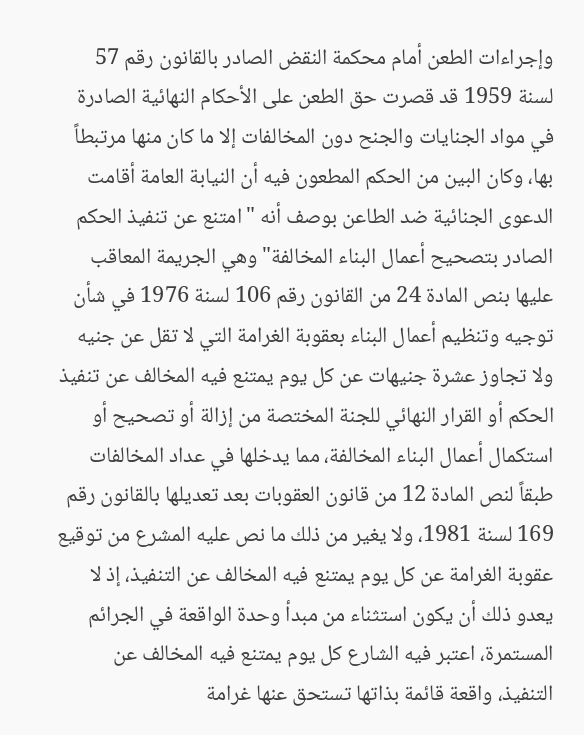وإجراءات الطعن أمام محكمة النقض الصادر بالقانون رقم 57 لسنة 1959 قد قصرت حق الطعن على الأحكام النهائية الصادرة في مواد الجنايات والجنح دون المخالفات إلا ما كان منها مرتبطاً بها، وكان البين من الحكم المطعون فيه أن النيابة العامة أقامت الدعوى الجنائية ضد الطاعن بوصف أنه "امتنع عن تنفيذ الحكم الصادر بتصحيح أعمال البناء المخالفة" وهي الجريمة المعاقب عليها بنص المادة 24 من القانون رقم 106 لسنة 1976 في شأن توجيه وتنظيم أعمال البناء بعقوبة الغرامة التي لا تقل عن جنيه ولا تجاوز عشرة جنيهات عن كل يوم يمتنع فيه المخالف عن تنفيذ الحكم أو القرار النهائي للجنة المختصة من إزالة أو تصحيح أو استكمال أعمال البناء المخالفة، مما يدخلها في عداد المخالفات طبقاً لنص المادة 12 من قانون العقوبات بعد تعديلها بالقانون رقم 169 لسنة 1981، ولا يغير من ذلك ما نص عليه المشرع من توقيع عقوبة الغرامة عن كل يوم يمتنع فيه المخالف عن التنفيذ، إذ لا يعدو ذلك أن يكون استثناء من مبدأ وحدة الواقعة في الجرائم المستمرة، اعتبر فيه الشارع كل يوم يمتنع فيه المخالف عن التنفيذ، واقعة قائمة بذاتها تستحق عنها غرامة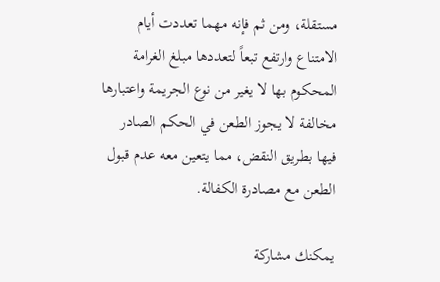مستقلة، ومن ثم فإنه مهما تعددت أيام الامتناع وارتفع تبعاً لتعددها مبلغ الغرامة المحكوم بها لا يغير من نوع الجريمة واعتبارها مخالفة لا يجوز الطعن في الحكم الصادر فيها بطريق النقض، مما يتعين معه عدم قبول الطعن مع مصادرة الكفالة.

يمكنك مشاركة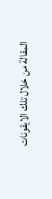المقالة من خلال تلك الايقونات